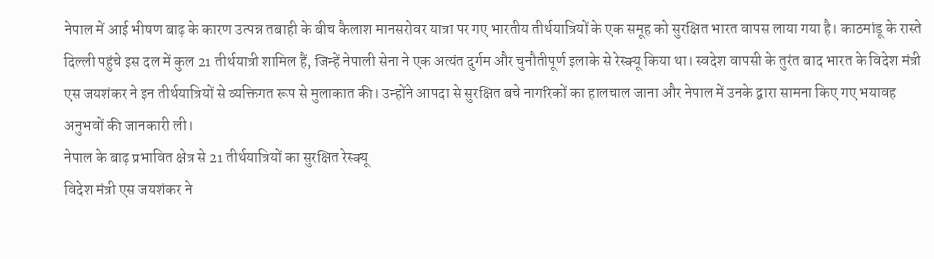नेपाल में आई भीषण बाढ़ के कारण उत्पन्न तबाही के बीच कैलाश मानसरोवर यात्रा पर गए भारतीय तीर्थयात्रियों के एक समूह को सुरक्षित भारत वापस लाया गया है। काठमांडू के रास्ते दिल्ली पहुंचे इस दल में कुल 21 तीर्थयात्री शामिल हैं, जिन्हें नेपाली सेना ने एक अत्यंत दुर्गम और चुनौतीपूर्ण इलाके से रेस्क्यू किया था। स्वदेश वापसी के तुरंत बाद भारत के विदेश मंत्री एस जयशंकर ने इन तीर्थयात्रियों से व्यक्तिगत रूप से मुलाकात की। उन्होंने आपदा से सुरक्षित बचे नागरिकों का हालचाल जाना और नेपाल में उनके द्वारा सामना किए गए भयावह अनुभवों की जानकारी ली।
नेपाल के बाढ़ प्रभावित क्षेत्र से 21 तीर्थयात्रियों का सुरक्षित रेस्क्यू
विदेश मंत्री एस जयशंकर ने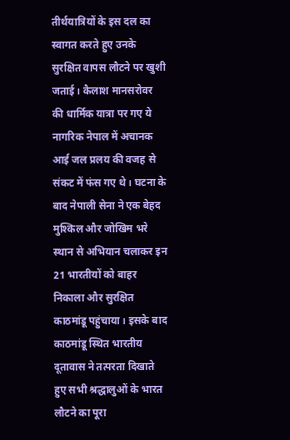तीर्थयात्रियों के इस दल का स्वागत करते हुए उनके सुरक्षित वापस लौटने पर खुशी जताई। कैलाश मानसरोवर की धार्मिक यात्रा पर गए ये नागरिक नेपाल में अचानक आई जल प्रलय की वजह से संकट में फंस गए थे। घटना के बाद नेपाली सेना ने एक बेहद मुश्किल और जोखिम भरे स्थान से अभियान चलाकर इन 21 भारतीयों को बाहर निकाला और सुरक्षित काठमांडू पहुंचाया। इसके बाद काठमांडू स्थित भारतीय दूतावास ने तत्परता दिखाते हुए सभी श्रद्धालुओं के भारत लौटने का पूरा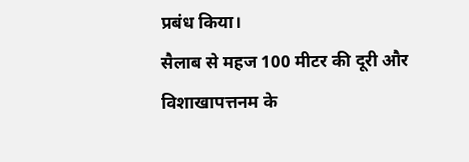प्रबंध किया।
सैलाब से महज 100 मीटर की दूरी और विशाखापत्तनम के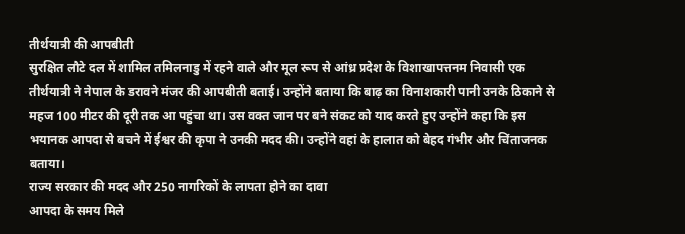तीर्थयात्री की आपबीती
सुरक्षित लौटे दल में शामिल तमिलनाडु में रहने वाले और मूल रूप से आंध्र प्रदेश के विशाखापत्तनम निवासी एक तीर्थयात्री ने नेपाल के डरावने मंजर की आपबीती बताई। उन्होंने बताया कि बाढ़ का विनाशकारी पानी उनके ठिकाने से महज 100 मीटर की दूरी तक आ पहुंचा था। उस वक्त जान पर बने संकट को याद करते हुए उन्होंने कहा कि इस भयानक आपदा से बचने में ईश्वर की कृपा ने उनकी मदद की। उन्होंने वहां के हालात को बेहद गंभीर और चिंताजनक बताया।
राज्य सरकार की मदद और 250 नागरिकों के लापता होने का दावा
आपदा के समय मिले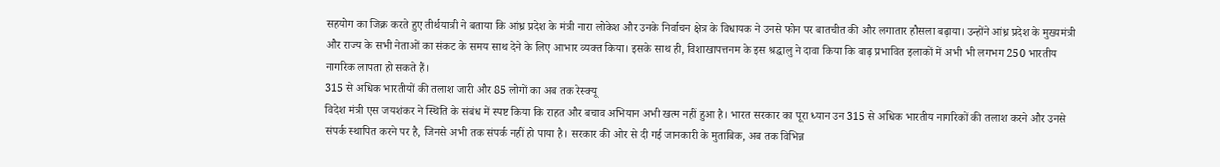सहयोग का जिक्र करते हुए तीर्थयात्री ने बताया कि आंध्र प्रदेश के मंत्री नारा लोकेश और उनके निर्वाचन क्षेत्र के विधायक ने उनसे फोन पर बातचीत की और लगातार हौसला बढ़ाया। उन्होंने आंध्र प्रदेश के मुख्यमंत्री और राज्य के सभी नेताओं का संकट के समय साथ देने के लिए आभार व्यक्त किया। इसके साथ ही, विशाखापत्तनम के इस श्रद्धालु ने दावा किया कि बाढ़ प्रभावित इलाकों में अभी भी लगभग 250 भारतीय नागरिक लापता हो सकते हैं।
315 से अधिक भारतीयों की तलाश जारी और 85 लोगों का अब तक रेस्क्यू
विदेश मंत्री एस जयशंकर ने स्थिति के संबंध में स्पष्ट किया कि राहत और बचाव अभियान अभी खत्म नहीं हुआ है। भारत सरकार का पूरा ध्यान उन 315 से अधिक भारतीय नागरिकों की तलाश करने और उनसे संपर्क स्थापित करने पर है, जिनसे अभी तक संपर्क नहीं हो पाया है। सरकार की ओर से दी गई जानकारी के मुताबिक, अब तक विभिन्न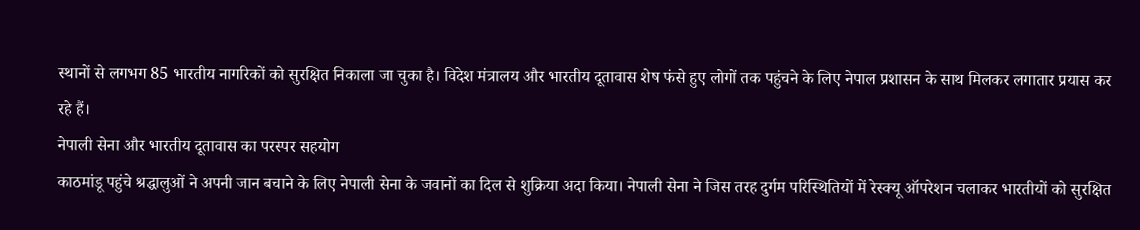स्थानों से लगभग 85 भारतीय नागरिकों को सुरक्षित निकाला जा चुका है। विदेश मंत्रालय और भारतीय दूतावास शेष फंसे हुए लोगों तक पहुंचने के लिए नेपाल प्रशासन के साथ मिलकर लगातार प्रयास कर रहे हैं।
नेपाली सेना और भारतीय दूतावास का परस्पर सहयोग
काठमांडू पहुंचे श्रद्धालुओं ने अपनी जान बचाने के लिए नेपाली सेना के जवानों का दिल से शुक्रिया अदा किया। नेपाली सेना ने जिस तरह दुर्गम परिस्थितियों में रेस्क्यू ऑपरेशन चलाकर भारतीयों को सुरक्षित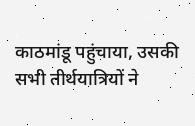काठमांडू पहुंचाया, उसकी सभी तीर्थयात्रियों ने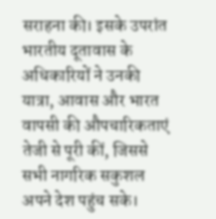सराहना की। इसके उपरांत भारतीय दूतावास के अधिकारियों ने उनकी यात्रा, आवास और भारत वापसी की औपचारिकताएं तेजी से पूरी कीं, जिससे सभी नागरिक सकुशल अपने देश पहुंच सके।